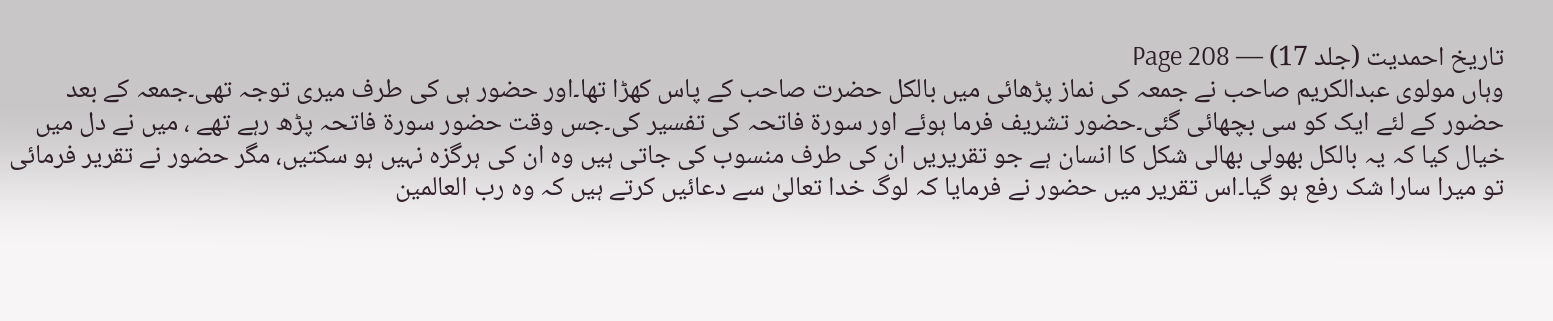تاریخ احمدیت (جلد 17) — Page 208
وہاں مولوی عبدالکریم صاحب نے جمعہ کی نماز پڑھائی میں بالکل حضرت صاحب کے پاس کھڑا تھا۔اور حضور ہی کی طرف میری توجہ تھی۔جمعہ کے بعد حضور کے لئے ایک کو سی بچھائی گئی۔حضور تشریف فرما ہوئے اور سورۃ فاتحہ کی تفسیر کی۔جس وقت حضور سورۃ فاتحہ پڑھ رہے تھے ، میں نے دل میں خیال کیا کہ یہ بالکل بھولی بھالی شکل کا انسان ہے جو تقریریں ان کی طرف منسوب کی جاتی ہیں وہ ان کی ہرگزہ نہیں ہو سکتیں، مگر حضور نے تقریر فرمائی تو میرا سارا شک رفع ہو گیا۔اس تقریر میں حضور نے فرمایا کہ لوگ خدا تعالیٰ سے دعائیں کرتے ہیں کہ وہ رب العالمین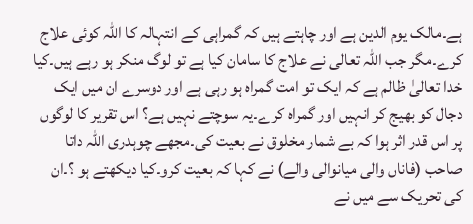ہے۔مالک یوم الدین ہے اور چاہتے ہیں کہ گمراہی کے انتہالہ کا اللہ کوئی علاج کرے۔مگر جب اللہ تعالی نے علاج کا سامان کیا ہے تو لوگ منکر ہو رہے ہیں۔کیا خدا تعالیٰ ظالم ہے کہ ایک تو امت گمراہ ہو رہی ہے اور دوسرے ان میں ایک دجال کو بھیج کر انہیں اور گمراہ کرے۔یہ سوچتے نہیں ہے؟ اس تقریر کا لوگوں پر اس قدر اثر ہوا کہ بے شمار مخلوق نے بعیت کی۔مجھے چوہدری اللہ داتا صاحب (فاناں والی میانوالی والے) نے کہا کہ بعیت کرو۔کیا دیکھتے ہو ؟۔ان کی تحریک سے میں نے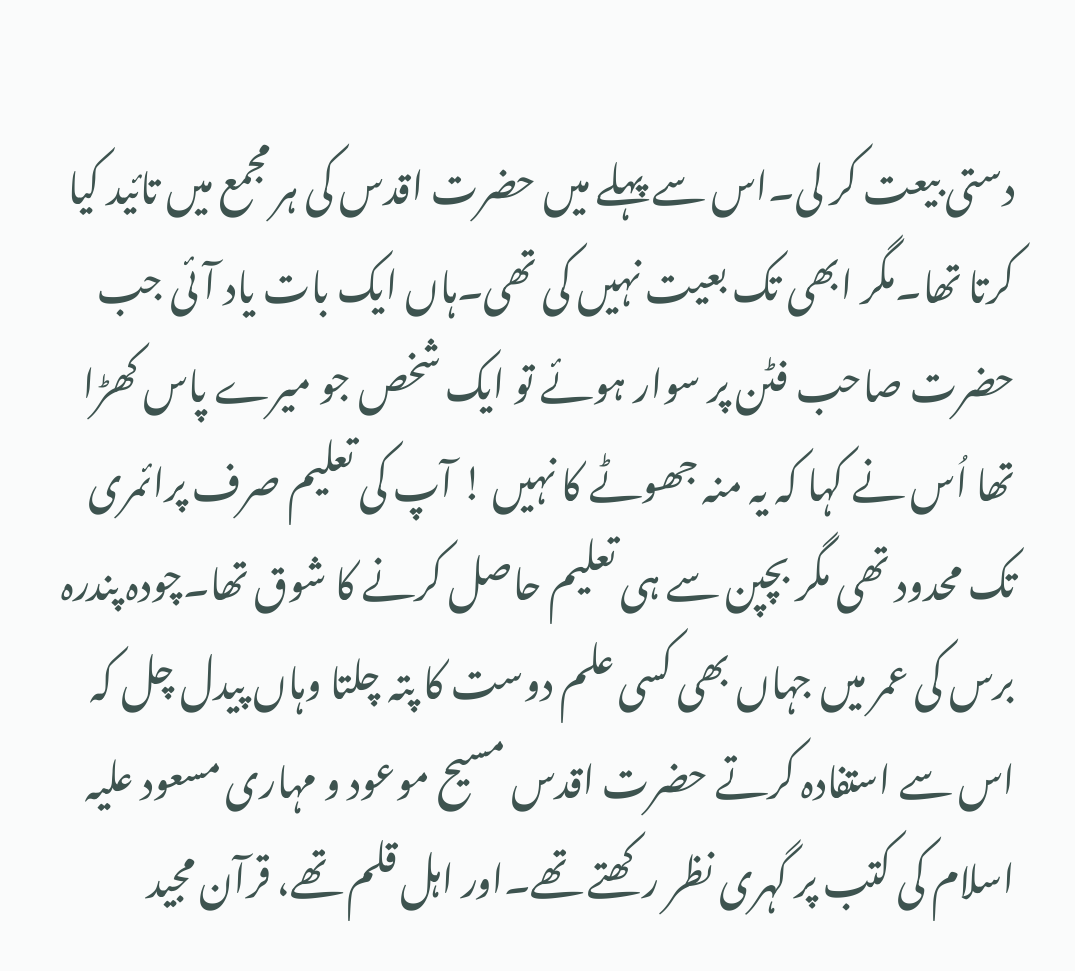دستی بیعت کر لی۔اس سے پہلے میں حضرت اقدس کی ہر مجمع میں تائید کیا کرتا تھا۔مگر ابھی تک بعیت نہیں کی تھی۔ہاں ایک بات یاد آئی جب حضرت صاحب فٹن پر سوار ہوئے تو ایک شخص جو میرے پاس کھڑا تھا اُس نے کہا کہ یہ منہ جھوٹے کا نہیں ! آپ کی تعلیم صرف پرائمری تک محدود تھی مگر بچپن سے ہی تعلیم حاصل کرنے کا شوق تھا۔چودہ پندرہ برس کی عمر میں جہاں بھی کسی علم دوست کا پتہ چلتا وہاں پیدل چل کہ اس سے استفادہ کرتے حضرت اقدس مسیح موعود و مہاری مسعود علیہ اسلام کی کتب پر گہری نظر رکھتے تھے۔اور اہل قلم تھے، قرآن مجید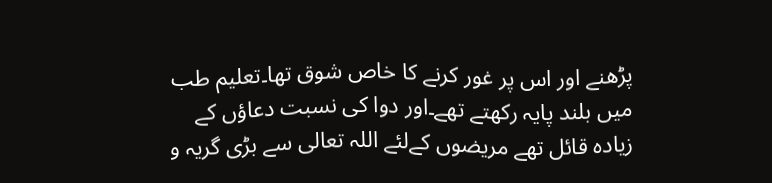پڑھنے اور اس پر غور کرنے کا خاص شوق تھا۔تعلیم طب میں بلند پایہ رکھتے تھے۔اور دوا کی نسبت دعاؤں کے زیادہ قائل تھے مریضوں کےلئے اللہ تعالی سے بڑی گریہ و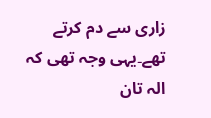زاری سے دم کرتے تھے۔یہی وجہ تھی کہ الہ تان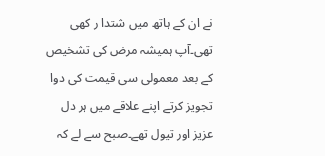نے ان کے ہاتھ میں شتدا ر کھی تھی۔آپ ہمیشہ مرض کی تشخیص کے بعد معمولی سی قیمت کی دوا تجویز کرتے اپنے علاقے میں ہر دل عزیز اور تیول تھے۔صبح سے لے کہ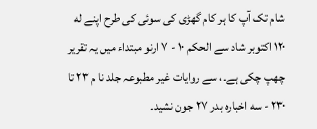شام تک آپ کا ہر کام گھڑی کی سوئی کی طرح اپنے له ۱۲۰ اکتوبر شاد سے الحکم ۱۰ - ۷ ارنو مبتداء میں یہ تقریر چھپ چکی ہے۔، سے روایات غیر مطبوعہ جلد نا م ۲۳ تا ۲۳۰ - سه اخباره بدر ۲۷ جون نشید۔